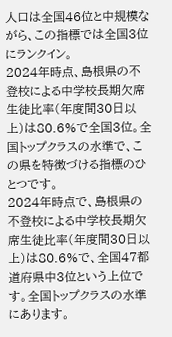人口は全国46位と中規模ながら、この指標では全国3位にランクイン。
2024年時点、島根県の不登校による中学校長期欠席生徒比率(年度間30日以上)は80.6%で全国3位。全国トップクラスの水準で、この県を特徴づける指標のひとつです。
2024年時点で、島根県の不登校による中学校長期欠席生徒比率(年度間30日以上)は80.6%で、全国47都道府県中3位という上位です。全国トップクラスの水準にあります。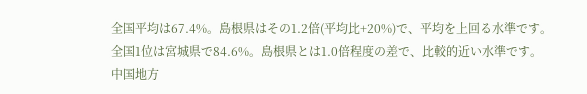全国平均は67.4%。島根県はその1.2倍(平均比+20%)で、平均を上回る水準です。
全国1位は宮城県で84.6%。島根県とは1.0倍程度の差で、比較的近い水準です。
中国地方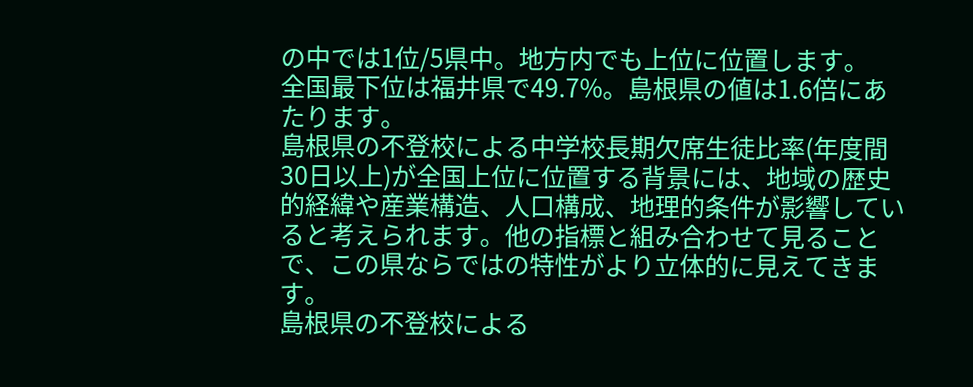の中では1位/5県中。地方内でも上位に位置します。
全国最下位は福井県で49.7%。島根県の値は1.6倍にあたります。
島根県の不登校による中学校長期欠席生徒比率(年度間30日以上)が全国上位に位置する背景には、地域の歴史的経緯や産業構造、人口構成、地理的条件が影響していると考えられます。他の指標と組み合わせて見ることで、この県ならではの特性がより立体的に見えてきます。
島根県の不登校による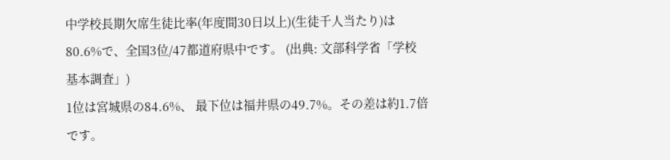中学校長期欠席生徒比率(年度間30日以上)(生徒千人当たり)は80.6%で、全国3位/47都道府県中です。 (出典: 文部科学省「学校基本調査」)
1位は宮城県の84.6%、 最下位は福井県の49.7%。その差は約1.7倍です。